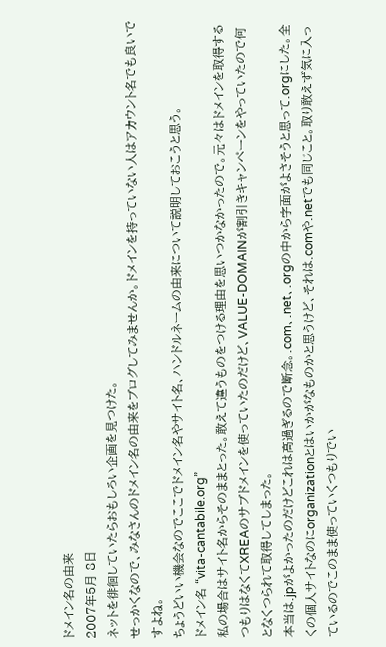ドメイン名の由来
2007年5月 8日
ネットを徘徊していたらおもしろい企画を見つけた。
せっかくなので、みなさんのドメイン名の由来をブログしてみませんか。ドメインを持っていない人はアカウント名でも良いですよね。
ちょうどいい機会なのでここでドメイン名やサイト名、ハンドルネームの由来について説明しておこうと思う。
ドメイン名 “vita-cantabile.org”
私の場合はサイト名からそのままとった。敢えて違うものをつける理由を思いつかなかったので。元々はドメインを取得するつもりはなくてXREAのサブドメインを使っていたのだけど、VALUE-DOMAINが割引きキャンペーンをやっていたので何となくつられて取得してしまった。
本当は.jpがよかったのだけどこれは高過ぎるので断念。.com、.net、.orgの中から字面がよさそうと思って.orgにした。全くの個人サイトなのにorganizationとはいかがなものかと思うけど、それは.comや.netでも同じこと。取り敢えず気に入っているのでこのまま使っていくつもりでい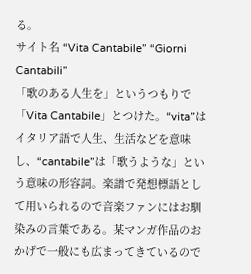る。
サイト名 “Vita Cantabile” “Giorni Cantabili”
「歌のある人生を」というつもりで「Vita Cantabile」とつけた。“vita”はイタリア語で人生、生活などを意味し、“cantabile”は「歌うような」という意味の形容詞。楽譜で発想標語として用いられるので音楽ファンにはお馴染みの言葉である。某マンガ作品のおかげで一般にも広まってきているので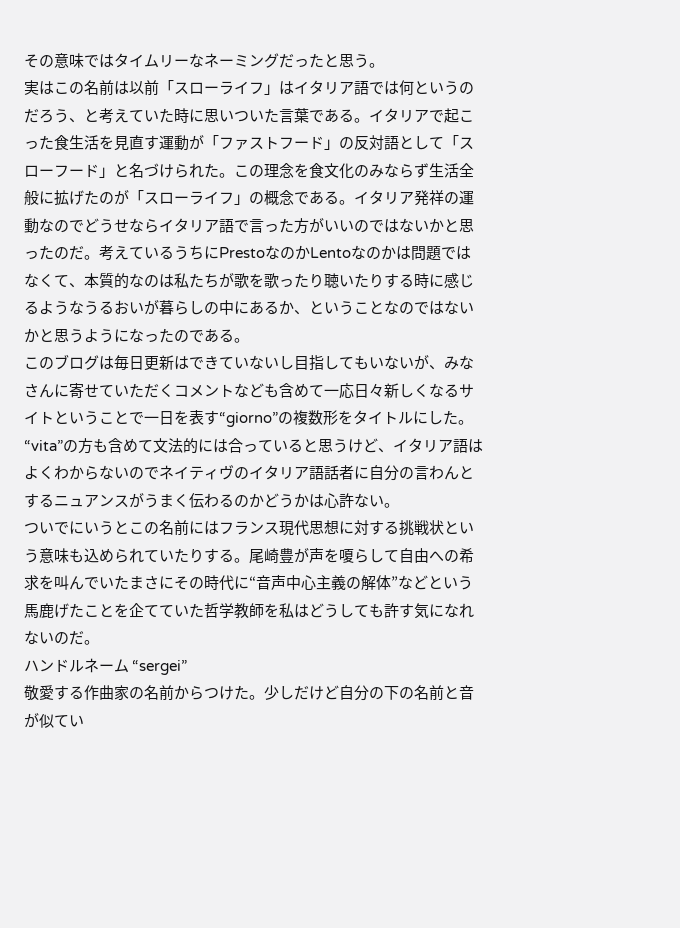その意味ではタイムリーなネーミングだったと思う。
実はこの名前は以前「スローライフ」はイタリア語では何というのだろう、と考えていた時に思いついた言葉である。イタリアで起こった食生活を見直す運動が「ファストフード」の反対語として「スローフード」と名づけられた。この理念を食文化のみならず生活全般に拡げたのが「スローライフ」の概念である。イタリア発祥の運動なのでどうせならイタリア語で言った方がいいのではないかと思ったのだ。考えているうちにPrestoなのかLentoなのかは問題ではなくて、本質的なのは私たちが歌を歌ったり聴いたりする時に感じるようなうるおいが暮らしの中にあるか、ということなのではないかと思うようになったのである。
このブログは毎日更新はできていないし目指してもいないが、みなさんに寄せていただくコメントなども含めて一応日々新しくなるサイトということで一日を表す“giorno”の複数形をタイトルにした。“vita”の方も含めて文法的には合っていると思うけど、イタリア語はよくわからないのでネイティヴのイタリア語話者に自分の言わんとするニュアンスがうまく伝わるのかどうかは心許ない。
ついでにいうとこの名前にはフランス現代思想に対する挑戦状という意味も込められていたりする。尾崎豊が声を嗄らして自由への希求を叫んでいたまさにその時代に“音声中心主義の解体”などという馬鹿げたことを企てていた哲学教師を私はどうしても許す気になれないのだ。
ハンドルネーム “sergei”
敬愛する作曲家の名前からつけた。少しだけど自分の下の名前と音が似てい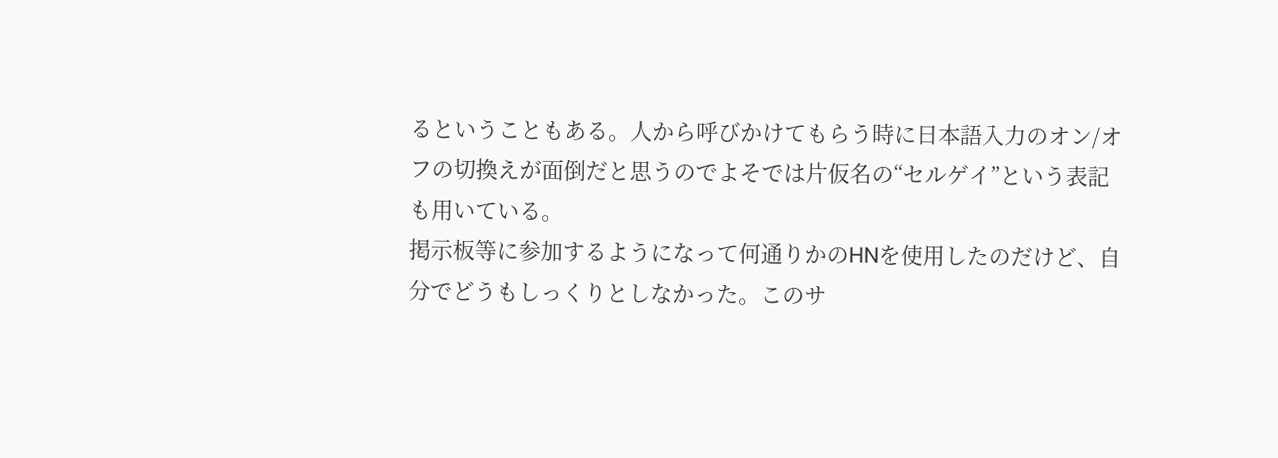るということもある。人から呼びかけてもらう時に日本語入力のオン/オフの切換えが面倒だと思うのでよそでは片仮名の“セルゲイ”という表記も用いている。
掲示板等に参加するようになって何通りかのHNを使用したのだけど、自分でどうもしっくりとしなかった。このサ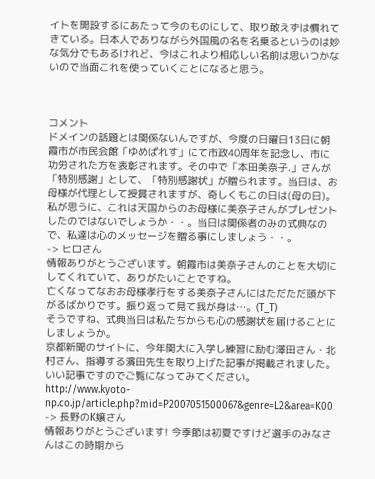イトを開設するにあたって今のものにして、取り敢えずは慣れてきている。日本人でありながら外国風の名を名乗るというのは妙な気分でもあるけれど、今はこれより相応しい名前は思いつかないので当面これを使っていくことになると思う。



コメント
ドメインの話題とは関係ないんですが、今度の日曜日13日に朝霞市が市民会館「ゆめぱれす」にて市政40周年を記念し、市に功労された方を表彰されます。その中で「本田美奈子.」さんが「特別感謝」として、「特別感謝状」が贈られます。当日は、お母様が代理として授賞されますが、奇しくもこの日は(母の日)。私が思うに、これは天国からのお母様に美奈子さんがプレゼントしたのではないでしょうか・・。当日は関係者のみの式典なので、私達は心のメッセージを贈る事にしましょう・・。
-> ヒロさん
情報ありがとうございます。朝霞市は美奈子さんのことを大切にしてくれていて、ありがたいことですね。
亡くなってなおお母様孝行をする美奈子さんにはただただ頭が下がるばかりです。振り返って見て我が身は…。(T_T)
そうですね、式典当日は私たちからも心の感謝状を届けることにしましょうか。
京都新聞のサイトに、今年関大に入学し練習に励む澤田さん・北村さん、指導する濱田先生を取り上げた記事が掲載されました。いい記事ですのでご覧になってみてください。
http://www.kyoto-np.co.jp/article.php?mid=P2007051500067&genre=L2&area=K00
-> 長野のK嬢さん
情報ありがとうございます! 今季節は初夏ですけど選手のみなさんはこの時期から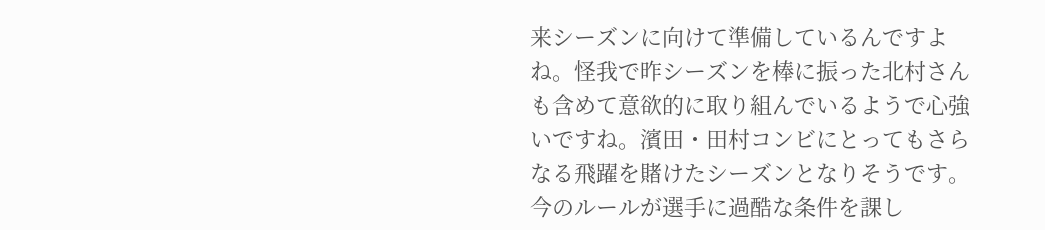来シーズンに向けて準備しているんですよね。怪我で昨シーズンを棒に振った北村さんも含めて意欲的に取り組んでいるようで心強いですね。濱田・田村コンビにとってもさらなる飛躍を賭けたシーズンとなりそうです。
今のルールが選手に過酷な条件を課し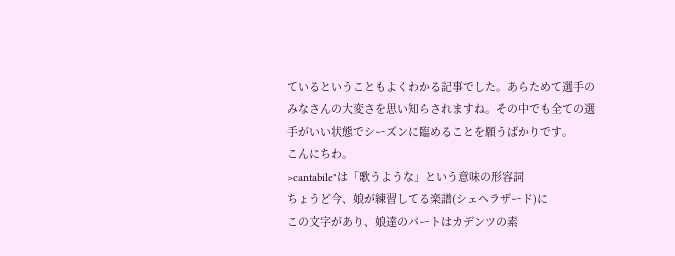ているということもよくわかる記事でした。あらためて選手のみなさんの大変さを思い知らされますね。その中でも全ての選手がいい状態でシーズンに臨めることを願うばかりです。
こんにちわ。
>cantabile"は「歌うような」という意味の形容詞
ちょうど今、娘が練習してる楽譜(シェヘラザード)に
この文字があり、娘達のパートはカデンツの素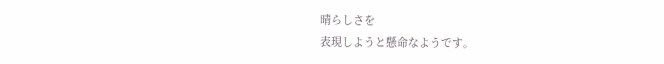晴らしさを
表現しようと懸命なようです。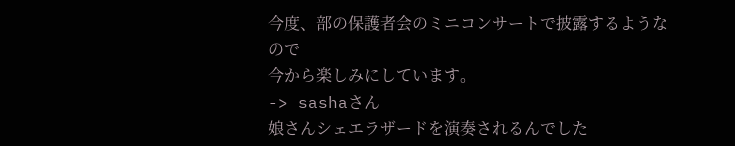今度、部の保護者会のミニコンサートで披露するようなので
今から楽しみにしています。
-> sashaさん
娘さんシェエラザードを演奏されるんでした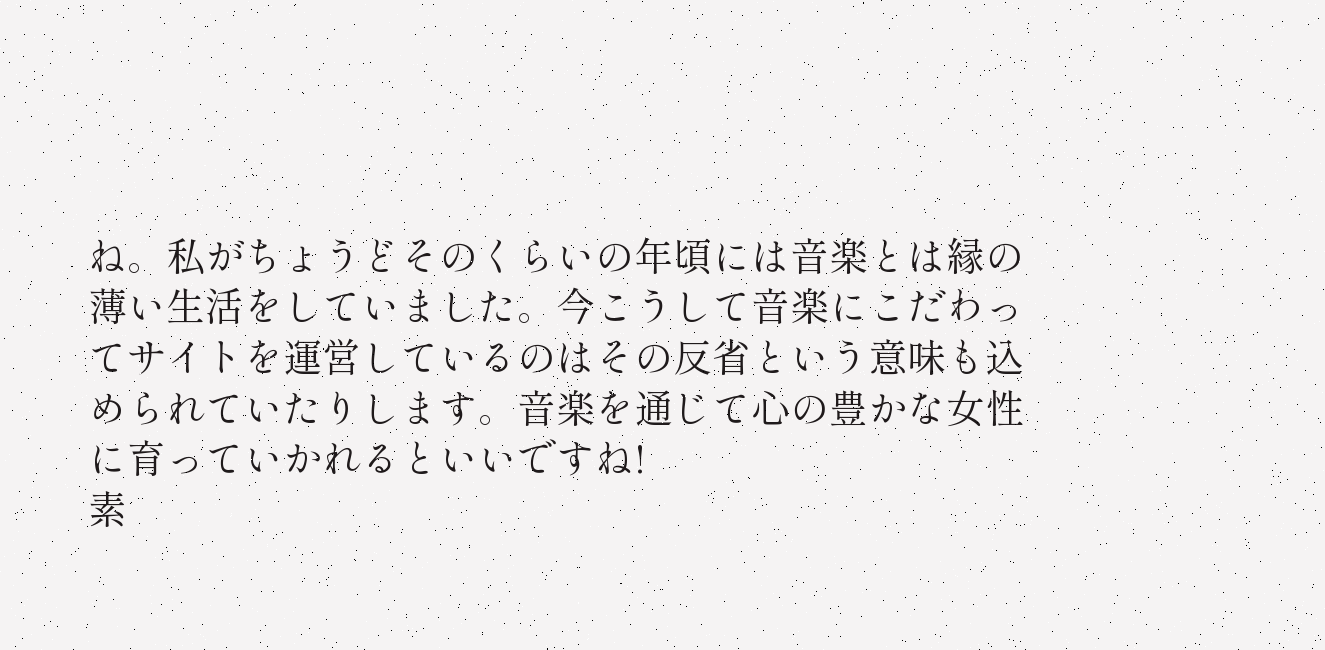ね。私がちょうどそのくらいの年頃には音楽とは縁の薄い生活をしていました。今こうして音楽にこだわってサイトを運営しているのはその反省という意味も込められていたりします。音楽を通じて心の豊かな女性に育っていかれるといいですね!
素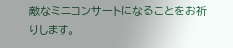敵なミニコンサートになることをお祈りします。